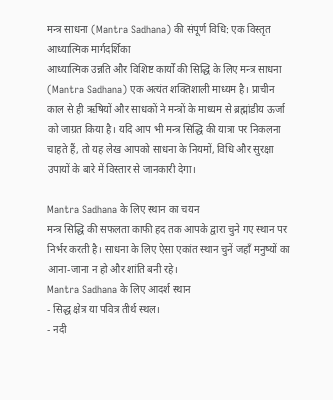मन्त्र साधना (Mantra Sadhana) की संपूर्ण विधि: एक विस्तृत आध्यात्मिक मार्गदर्शिका
आध्यात्मिक उन्नति और विशिष्ट कार्यों की सिद्धि के लिए मन्त्र साधना (Mantra Sadhana) एक अत्यंत शक्तिशाली माध्यम है। प्राचीन काल से ही ऋषियों और साधकों ने मन्त्रों के माध्यम से ब्रह्मांडीय ऊर्जा को जाग्रत किया है। यदि आप भी मन्त्र सिद्धि की यात्रा पर निकलना चाहते हैं, तो यह लेख आपको साधना के नियमों, विधि और सुरक्षा उपायों के बारे में विस्तार से जानकारी देगा।

Mantra Sadhana के लिए स्थान का चयन
मन्त्र सिद्धि की सफलता काफी हद तक आपके द्वारा चुने गए स्थान पर निर्भर करती है। साधना के लिए ऐसा एकांत स्थान चुनें जहाँ मनुष्यों का आना-जाना न हो और शांति बनी रहे।
Mantra Sadhana के लिए आदर्श स्थान
- सिद्ध क्षेत्र या पवित्र तीर्थ स्थल।
- नदी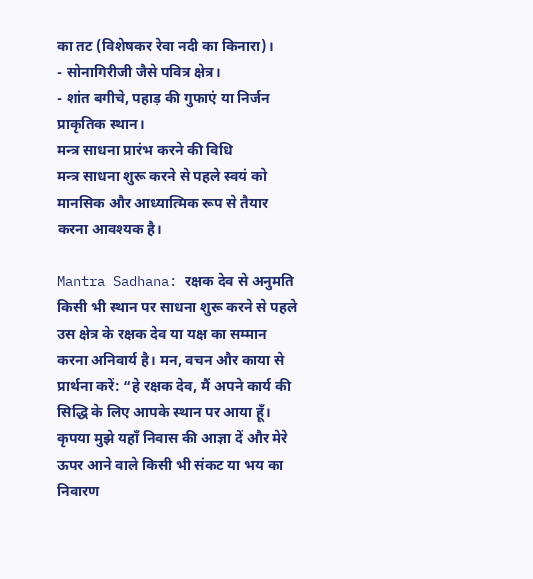का तट (विशेषकर रेवा नदी का किनारा)।
- सोनागिरीजी जैसे पवित्र क्षेत्र।
- शांत बगीचे, पहाड़ की गुफाएं या निर्जन प्राकृतिक स्थान।
मन्त्र साधना प्रारंभ करने की विधि
मन्त्र साधना शुरू करने से पहले स्वयं को मानसिक और आध्यात्मिक रूप से तैयार करना आवश्यक है।

Mantra Sadhana: रक्षक देव से अनुमति
किसी भी स्थान पर साधना शुरू करने से पहले उस क्षेत्र के रक्षक देव या यक्ष का सम्मान करना अनिवार्य है। मन, वचन और काया से प्रार्थना करें: “हे रक्षक देव, मैं अपने कार्य की सिद्धि के लिए आपके स्थान पर आया हूँ। कृपया मुझे यहाँ निवास की आज्ञा दें और मेरे ऊपर आने वाले किसी भी संकट या भय का निवारण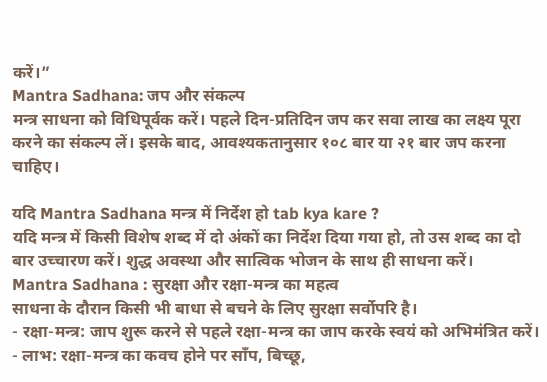करें।”
Mantra Sadhana: जप और संकल्प
मन्त्र साधना को विधिपूर्वक करें। पहले दिन-प्रतिदिन जप कर सवा लाख का लक्ष्य पूरा करने का संकल्प लें। इसके बाद, आवश्यकतानुसार १०८ बार या २१ बार जप करना चाहिए।

यदि Mantra Sadhana मन्त्र में निर्देश हो tab kya kare ?
यदि मन्त्र में किसी विशेष शब्द में दो अंकों का निर्देश दिया गया हो, तो उस शब्द का दो बार उच्चारण करें। शुद्ध अवस्था और सात्विक भोजन के साथ ही साधना करें।
Mantra Sadhana : सुरक्षा और रक्षा-मन्त्र का महत्व
साधना के दौरान किसी भी बाधा से बचने के लिए सुरक्षा सर्वोपरि है।
- रक्षा-मन्त्र: जाप शुरू करने से पहले रक्षा-मन्त्र का जाप करके स्वयं को अभिमंत्रित करें।
- लाभ: रक्षा-मन्त्र का कवच होने पर साँप, बिच्छू,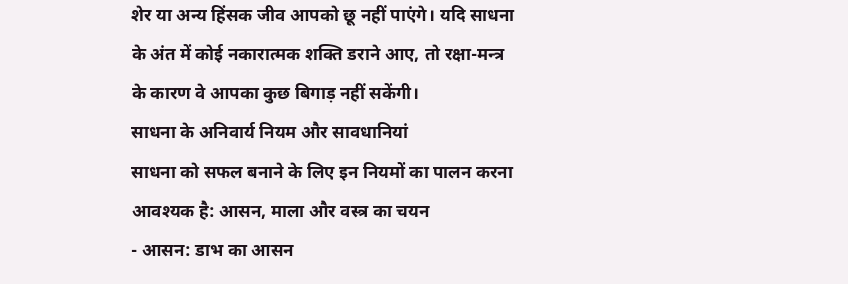शेर या अन्य हिंसक जीव आपको छू नहीं पाएंगे। यदि साधना के अंत में कोई नकारात्मक शक्ति डराने आए, तो रक्षा-मन्त्र के कारण वे आपका कुछ बिगाड़ नहीं सकेंगी।
साधना के अनिवार्य नियम और सावधानियां
साधना को सफल बनाने के लिए इन नियमों का पालन करना आवश्यक है: आसन, माला और वस्त्र का चयन
- आसन: डाभ का आसन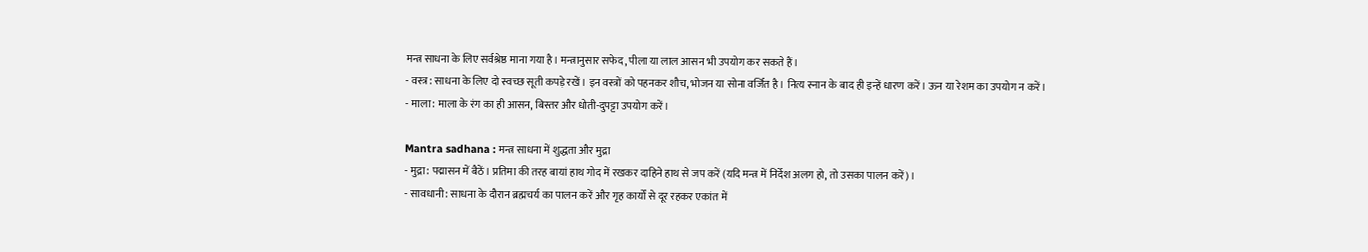मन्त्र साधना के लिए सर्वश्रेष्ठ माना गया है। मन्त्रानुसार सफेद, पीला या लाल आसन भी उपयोग कर सकते हैं।
- वस्त्र: साधना के लिए दो स्वच्छ सूती कपड़े रखें। इन वस्त्रों को पहनकर शौच, भोजन या सोना वर्जित है। नित्य स्नान के बाद ही इन्हें धारण करें। ऊन या रेशम का उपयोग न करें।
- माला: माला के रंग का ही आसन, बिस्तर और धोती-दुपट्टा उपयोग करें।

Mantra sadhana : मन्त्र साधना में शुद्धता और मुद्रा
- मुद्रा: पद्मासन में बैठें। प्रतिमा की तरह बायां हाथ गोद में रखकर दाहिने हाथ से जप करें (यदि मन्त्र में निर्देश अलग हो, तो उसका पालन करें)।
- सावधानी: साधना के दौरान ब्रह्मचर्य का पालन करें और गृह कार्यों से दूर रहकर एकांत में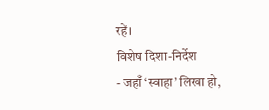रहें।
विशेष दिशा-निर्देश
- जहाँ ‘स्वाहा’ लिखा हो,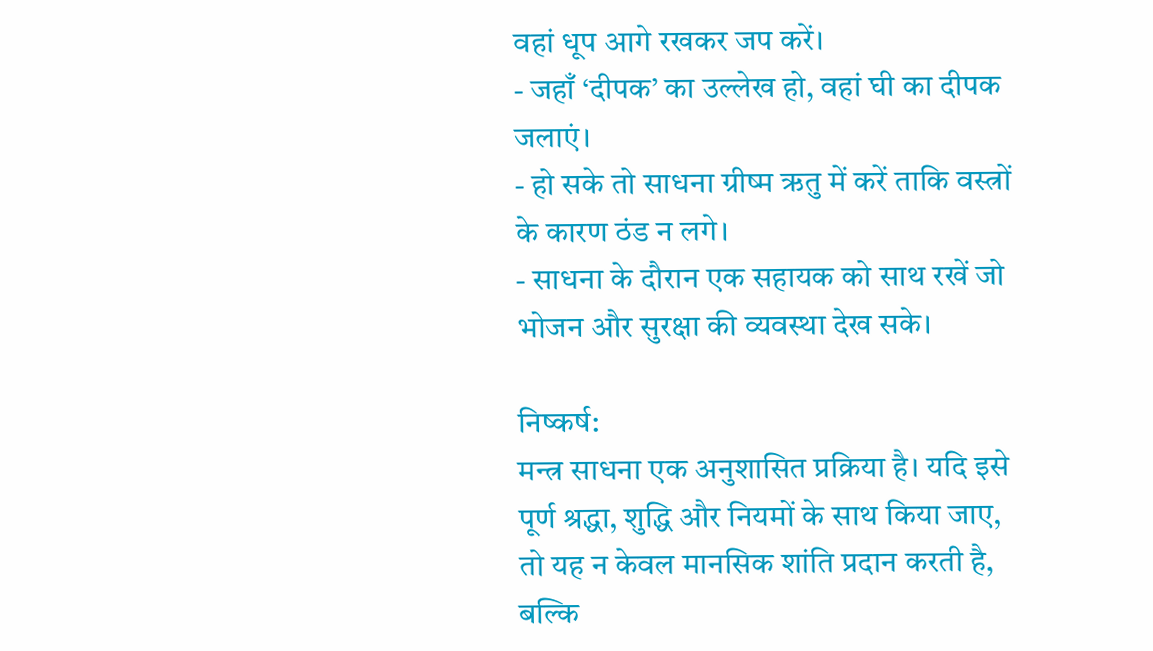वहां धूप आगे रखकर जप करें।
- जहाँ ‘दीपक’ का उल्लेख हो, वहां घी का दीपक जलाएं।
- हो सके तो साधना ग्रीष्म ऋतु में करें ताकि वस्त्रों के कारण ठंड न लगे।
- साधना के दौरान एक सहायक को साथ रखें जो भोजन और सुरक्षा की व्यवस्था देख सके।

निष्कर्ष:
मन्त्र साधना एक अनुशासित प्रक्रिया है। यदि इसे पूर्ण श्रद्धा, शुद्धि और नियमों के साथ किया जाए, तो यह न केवल मानसिक शांति प्रदान करती है, बल्कि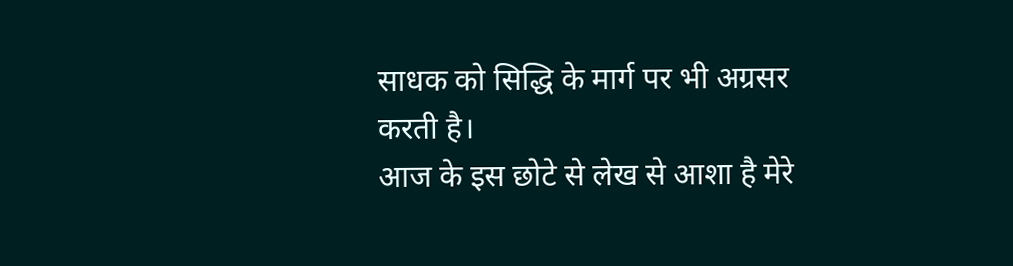साधक को सिद्धि के मार्ग पर भी अग्रसर करती है।
आज के इस छोटे से लेख से आशा है मेरे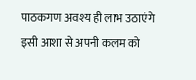पाठकगण अवश्य ही लाभ उठाएंगे इसी आशा से अपनी कलम को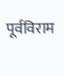पूर्वविराम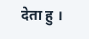देता हु ।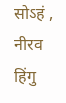सोऽहं ,
नीरव हिंगु